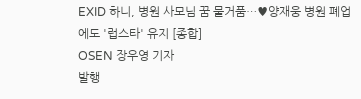EXID 하니, 병원 사모님 꿈 물거품…♥양재웅 병원 폐업에도 '럽스타' 유지 [종합]
OSEN 장우영 기자
발행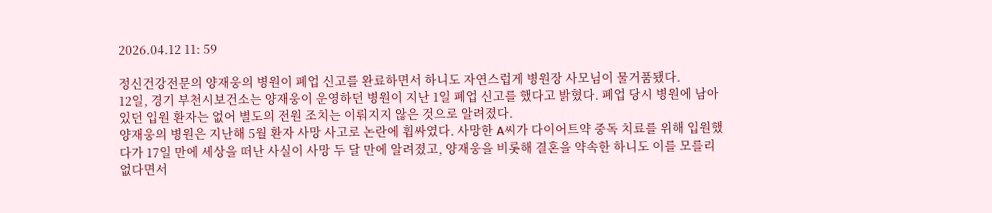2026.04.12 11: 59

정신건강전문의 양재웅의 병원이 폐업 신고를 완료하면서 하니도 자연스럽게 병원장 사모님이 물거품됐다.
12일, 경기 부천시보건소는 양재웅이 운영하던 병원이 지난 1일 폐업 신고를 했다고 밝혔다. 폐업 당시 병원에 남아 있던 입원 환자는 없어 별도의 전원 조치는 이뤄지지 않은 것으로 알려졌다.
양재웅의 병원은 지난해 5월 환자 사망 사고로 논란에 휩싸였다. 사망한 A씨가 다이어트약 중독 치료를 위해 입원했다가 17일 만에 세상을 떠난 사실이 사망 두 달 만에 알려졌고, 양재웅을 비롯해 결혼을 약속한 하니도 이를 모를리 없다면서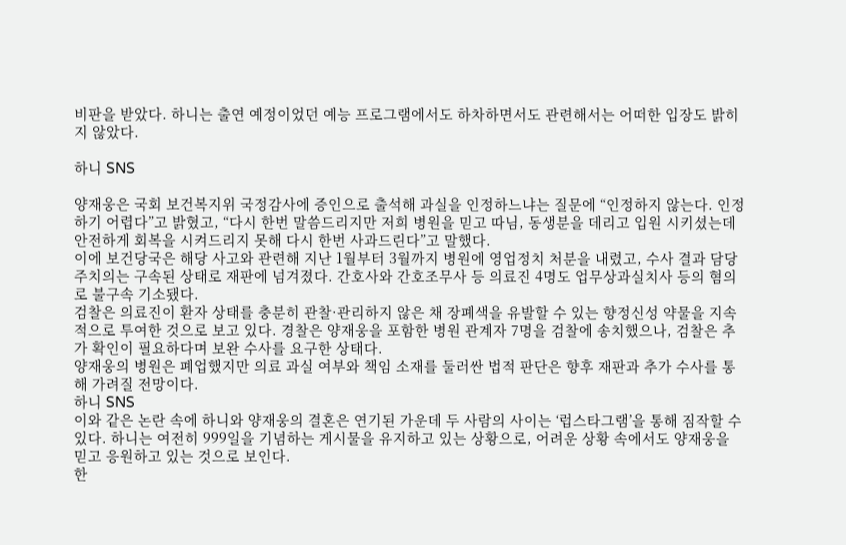비판을 받았다. 하니는 출연 예정이었던 예능 프로그램에서도 하차하면서도 관련해서는 어떠한 입장도 밝히지 않았다.

하니 SNS

양재웅은 국회 보건복지위 국정감사에 증인으로 출석해 과실을 인정하느냐는 질문에 “인정하지 않는다. 인정하기 어렵다”고 밝혔고, “다시 한번 말씀드리지만 저희 병원을 믿고 따님, 동생분을 데리고 입원 시키셨는데 안전하게 회복을 시켜드리지 못해 다시 한번 사과드린다”고 말했다.
이에 보건당국은 해당 사고와 관련해 지난 1월부터 3월까지 병원에 영업정치 처분을 내렸고, 수사 결과 담당 주치의는 구속된 상태로 재판에 넘겨졌다. 간호사와 간호조무사 등 의료진 4명도 업무상과실치사 등의 혐의로 불구속 기소됐다.
검찰은 의료진이 환자 상태를 충분히 관찰·관리하지 않은 채 장폐색을 유발할 수 있는 향정신성 약물을 지속적으로 투여한 것으로 보고 있다. 경찰은 양재웅을 포함한 병원 관계자 7명을 검찰에 송치했으나, 검찰은 추가 확인이 필요하다며 보완 수사를 요구한 상태다.
양재웅의 병원은 폐업했지만 의료 과실 여부와 책임 소재를 둘러싼 법적 판단은 향후 재판과 추가 수사를 통해 가려질 전망이다.
하니 SNS
이와 같은 논란 속에 하니와 양재웅의 결혼은 연기된 가운데 두 사람의 사이는 ‘럽스타그램’을 통해 짐작할 수 있다. 하니는 여전히 999일을 기념하는 게시물을 유지하고 있는 상황으로, 어려운 상황 속에서도 양재웅을 믿고 응원하고 있는 것으로 보인다.
한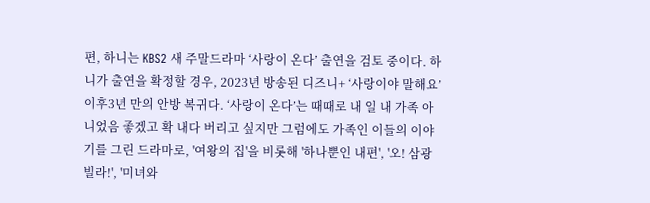편, 하니는 KBS2 새 주말드라마 ‘사랑이 온다’ 출연을 검토 중이다. 하니가 출연을 확정할 경우, 2023년 방송된 디즈니+ ‘사랑이야 말해요’ 이후3년 만의 안방 복귀다. ‘사랑이 온다’는 때때로 내 일 내 가족 아니었음 좋겠고 확 내다 버리고 싶지만 그럼에도 가족인 이들의 이야기를 그린 드라마로, '여왕의 집'을 비롯해 '하나뿐인 내편', '오! 삼광빌라!', '미녀와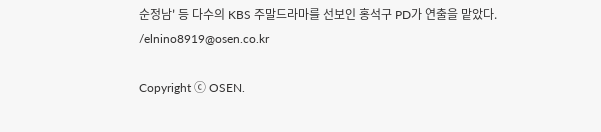순정남' 등 다수의 KBS 주말드라마를 선보인 홍석구 PD가 연출을 맡았다. /elnino8919@osen.co.kr

Copyright ⓒ OSEN.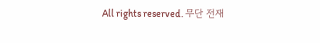All rights reserved. 무단 전재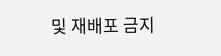및 재배포 금지